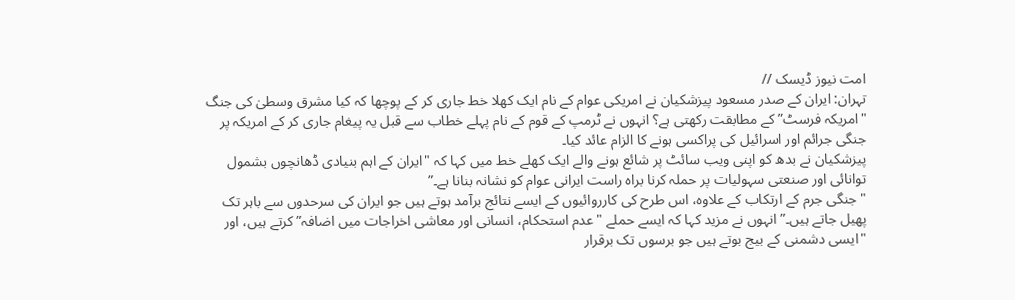امت نیوز ڈیسک //
تہران: ایران کے صدر مسعود پیزشکیان نے امریکی عوام کے نام ایک کھلا خط جاری کر کے پوچھا کہ کیا مشرق وسطیٰ کی جنگ "امریکہ فرسٹ” کے مطابقت رکھتی ہے؟ انہوں نے ٹرمپ کے قوم کے نام پہلے خطاب سے قبل یہ پیغام جاری کر کے امریکہ پر جنگی جرائم اور اسرائیل کی پراکسی ہونے کا الزام عائد کیا۔
پیزشکیان نے بدھ کو اپنی ویب سائٹ پر شائع ہونے والے ایک کھلے خط میں کہا کہ "ایران کے اہم بنیادی ڈھانچوں بشمول توانائی اور صنعتی سہولیات پر حملہ کرنا براہ راست ایرانی عوام کو نشانہ بنانا ہے۔”
"جنگی جرم کے ارتکاب کے علاوہ، اس طرح کی کارروائیوں کے ایسے نتائج برآمد ہوتے ہیں جو ایران کی سرحدوں سے باہر تک پھیل جاتے ہیں۔” انہوں نے مزید کہا کہ ایسے حملے "عدم استحکام، انسانی اور معاشی اخراجات میں اضافہ” کرتے ہیں، اور "ایسی دشمنی کے بیج بوتے ہیں جو برسوں تک برقرار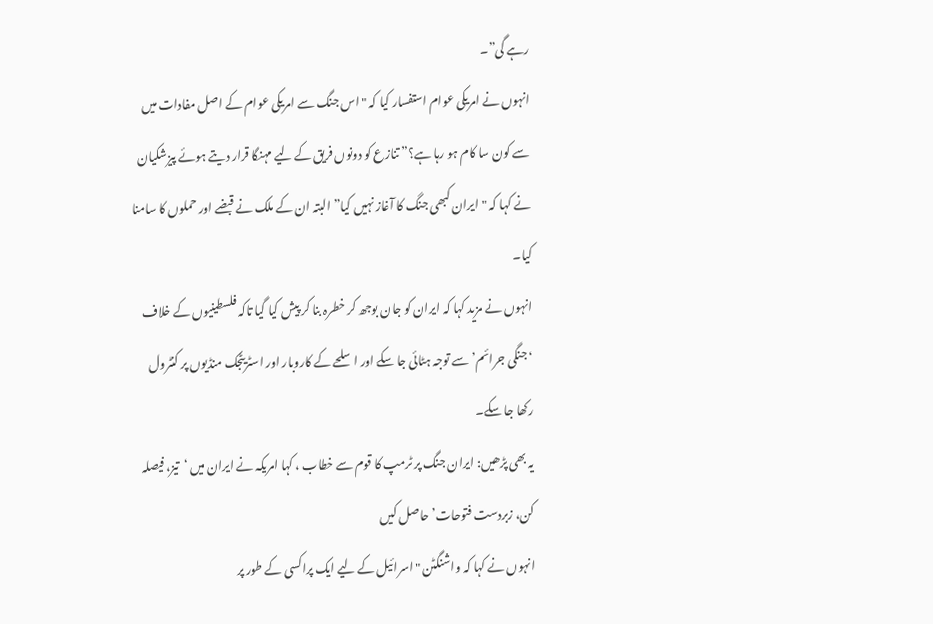رہے گی”۔
انہوں نے امریکی عوام استفسار کیا کہ "اس جنگ سے امریکی عوام کے اصل مفادات میں سے کون سا کام ہو رہا ہے؟” تنازع کو دونوں فریق کے لیے مہنگا قرار دیتے ہوئے پیزشکیان نے کہا کہ "ایران کبھی جنگ کا آغاز نہیں کیا” البتہ ان کے ملک نے قبضے اور حملوں کا سامنا کیا۔
انہوں نے مزید کہا کہ ایران کو جان بوجھ کر خطرہ بنا کر پیش کیا گیا تاکہ فلسطینیوں کے خلاف ‘جنگی جرائم’ سے توجہ ہٹائی جا سکے اور اسلحے کے کاروبار اور اسٹریٹجک منڈیوں پر کنٹرول رکھا جا سکے۔
یہ بھی پڑھیں: ایران جنگ پر ٹرمپ کا قوم سے خطاب ، کہا امریکہ نے ایران میں ‘تیز، فیصلہ کن، زبردست فتوحات’ حاصل کیں
انہوں نے کہا کہ واشنگٹن "اسرائیل کے لیے ایک پراکسی کے طور پر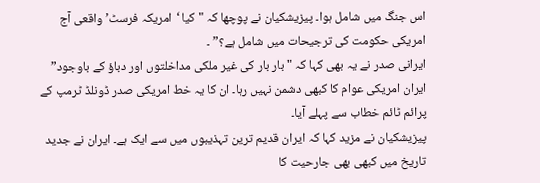اس جنگ میں شامل ہوا۔ پیزیشکیان نے پوچھا کہ "کیا ‘امریکہ فرسٹ’ واقعی آج امریکی حکومت کی ترجیحات میں شامل ہے؟” ۔
ایرانی صدر نے یہ بھی کہا کہ "بار بار کی غیر ملکی مداخلتوں اور دباؤ کے باوجود” ایران امریکی عوام کا کبھی دشمن نہیں رہا۔ ان کا یہ خط امریکی صدر ڈونلڈ ٹرمپ کے پرائم ٹائم خطاب سے پہلے آیا۔
پیزیشکیان نے مزید کہا کہ ایران قدیم ترین تہذیبوں میں سے ایک ہے۔ ایران نے جدید تاریخ میں کبھی بھی جارحیت کا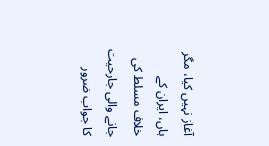آغاز نہیں کیا، مگر ہاں، ایران کے خلاف مسلط کی جانے والی جارحیت کا جواب ضرور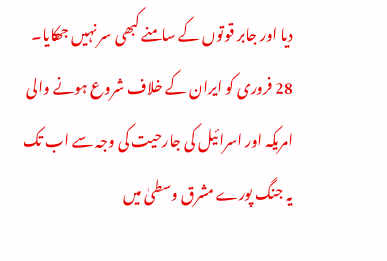دیا اور جابر قوتوں کے سامنے کبھی سر نہیں جھکایا۔
28 فروری کو ایران کے خلاف شروع ہونے والی امریکہ اور اسرائیل کی جارحیت کی وجہ سے اب تک یہ جنگ پورے مشرق وسطیٰ میں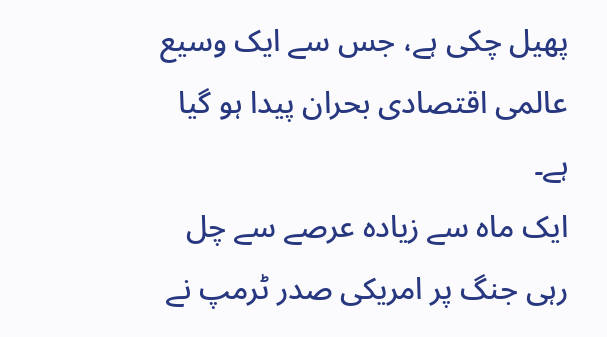پھیل چکی ہے، جس سے ایک وسیع عالمی اقتصادی بحران پیدا ہو گیا ہے۔
ایک ماہ سے زیادہ عرصے سے چل رہی جنگ پر امریکی صدر ٹرمپ نے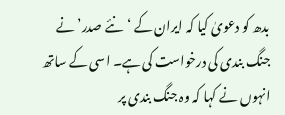بدھ کو دعویٰ کیا کہ ایران کے ‘نئے صدر’ نے جنگ بندی کی درخواست کی ہے۔ اسی کے ساتھ انہوں نے کہا کہ وہ جنگ بندی پر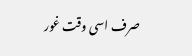صرف اسی وقت غور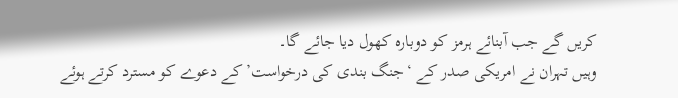کریں گے جب آبنائے ہرمز کو دوبارہ کھول دیا جائے گا۔
وہیں تہران نے امریکی صدر کے ‘جنگ بندی کی درخواست’ کے دعوے کو مسترد کرتے ہوئے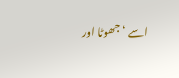اسے ‘جھوٹا اور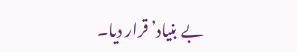بے بنیاد’ قرار دیا۔